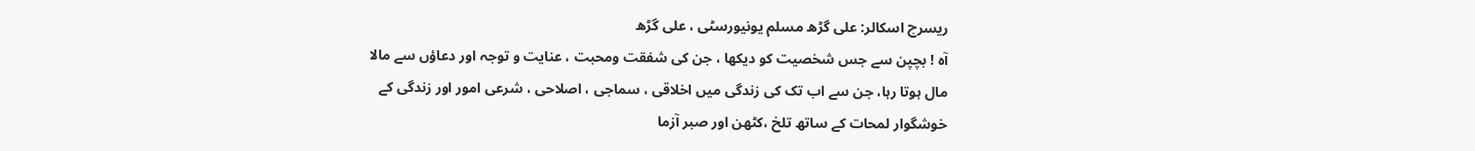ریسرچ اسکالر: علی گڑھ مسلم یونیورسٹی ، علی گڑھ
آہ ! بچپن سے جس شخصیت کو دیکھا ، جن کی شفقت ومحبت ، عنایت و توجہ اور دعاؤں سے مالا مال ہوتا رہا، جن سے اب تک کی زندگی میں اخلاقی ، سماجی ، اصلاحی ، شرعی امور اور زندگی کے خوشگوار لمحات کے ساتھ تلخ ،کٹھن اور صبر آزما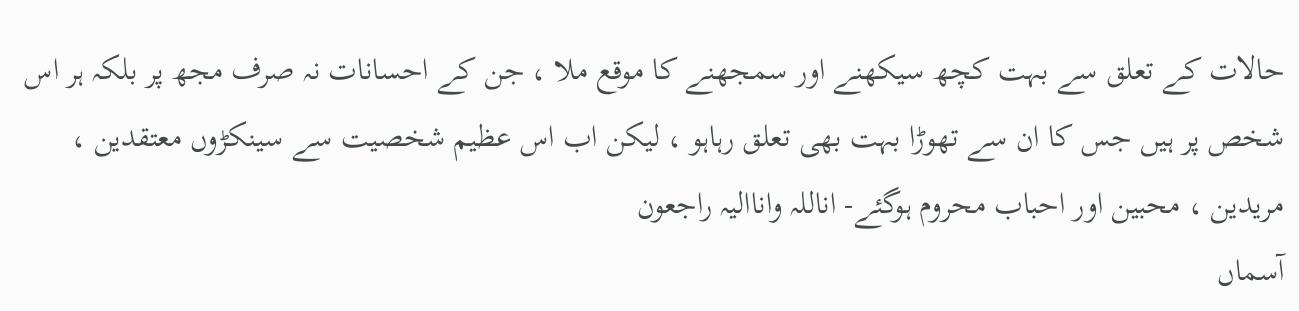حالات کے تعلق سے بہت کچھ سیکھنے اور سمجھنے کا موقع ملا ، جن کے احسانات نہ صرف مجھ پر بلکہ ہر اس شخص پر ہیں جس کا ان سے تھوڑا بہت بھی تعلق رہاہو ، لیکن اب اس عظیم شخصیت سے سینکڑوں معتقدین ، مریدین ، محبین اور احباب محروم ہوگئے- اناللہ واناالیہ راجعون
آسماں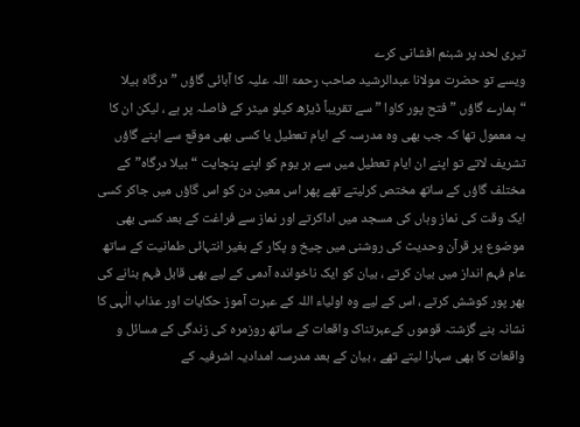تیری لحد پر شبنم افشانی کرے
ویسے تو حضرت مولانا عبدالرشید صاحب رحمۃ اللہ علیہ کا آبائی گاؤں ” درگاہ بیلا “ہمارے گاؤں ” فتح پور کاوا ” سے تقریباً ڈیڑھ کیلو میٹر کے فاصلہ پر ہے ، لیکن ان کا یہ معمول تھا کہ جب بھی وہ مدرسہ کے ایام تعطیل یا کسی بھی موقع سے اپنے گاؤں تشریف لاتے تو اپنے ان ایام تعطیل میں سے ہر یوم کو اپنے پنچایت “بیلا درگاہ”کے مختلف گاؤں کے ساتھ مختص کرلیتے تھے پھر اس معین دن کو اس گاؤں میں جاکر کسی ایک وقت کی نماز وہاں کی مسجد میں اداکرتے اور نماز سے فراغت کے بعد کسی بھی موضوع پر قرآن وحدیث کی روشنی میں چیخ و پکار کے بغیر انتہائی طمانیت کے ساتھ عام فہم انداز میں بیان کرتے ، بیان کو ایک ناخواندہ آدمی کے لیے بھی قابل فہم بنانے کی بھر پور کوشش کرتے ، اس کے لیے وہ اولیاء اللہ کے عبرت آموز حکایات اور عذاب الٰہی کا نشانہ بنے گزشتہ قوموں کےعبرتناک واقعات کے ساتھ روزمرہ کی زندگی کے مسائل و واقعات کا بھی سہارا لیتے تھے ، بیان کے بعد مدرسہ امدادیہ اشرفیہ کے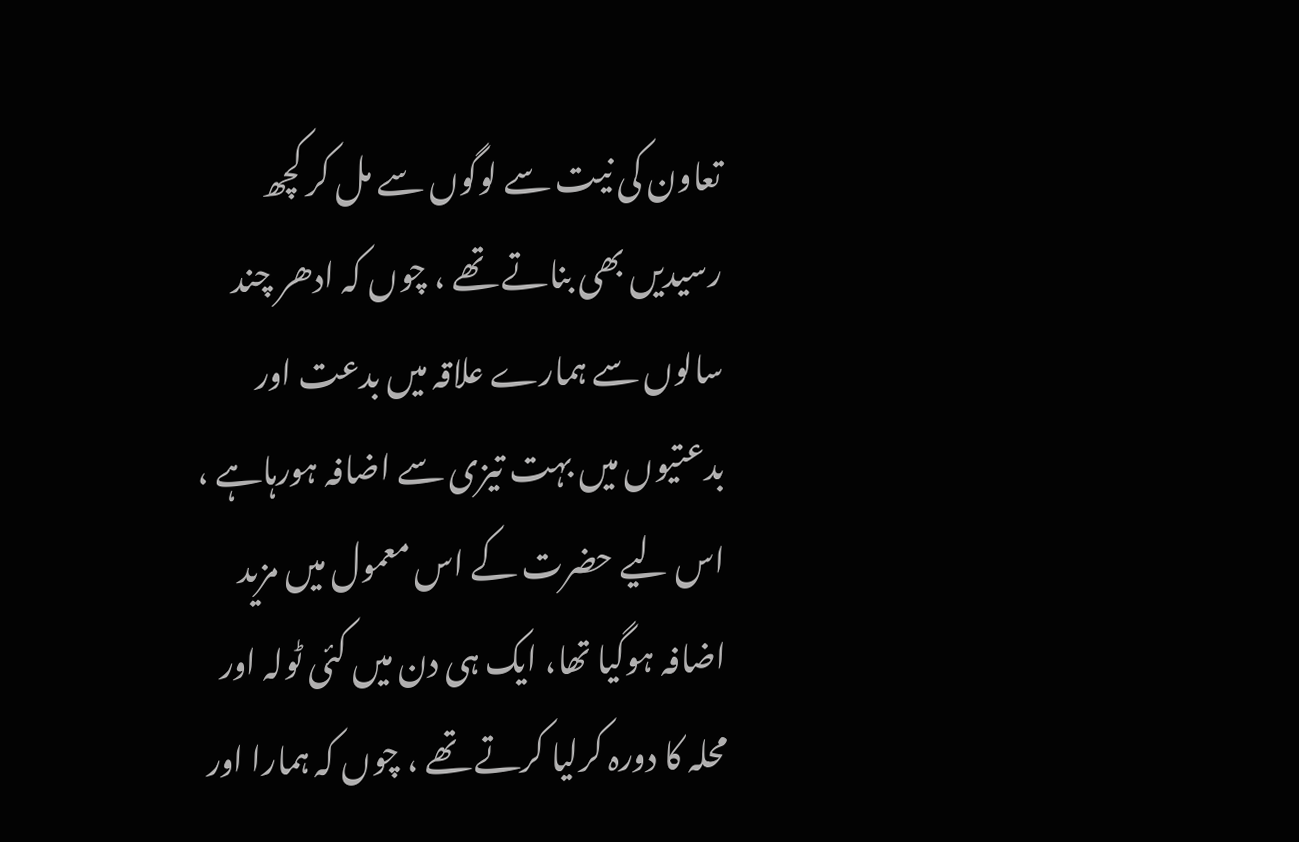تعاون کی نیت سے لوگوں سے مل کر کچھ رسیدیں بھی بناتے تھے ، چوں کہ ادھر چند سالوں سے ہمارے علاقہ میں بدعت اور بدعتیوں میں بہت تیزی سے اضافہ ہورہاہے ، اس لیے حضرت کے اس معمول میں مزید اضافہ ہوگیا تھا، ایک ہی دن میں کئی ٹولہ اور محلہ کا دورہ کرلیا کرتے تھے ، چوں کہ ہمارا اور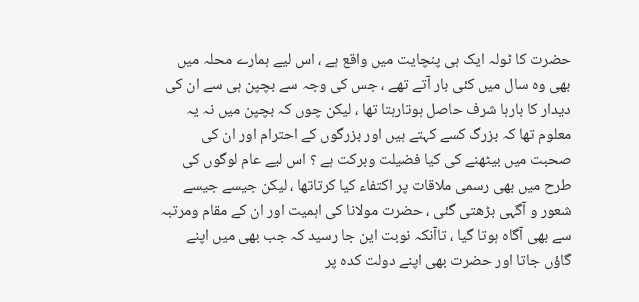حضرت کا ٹولہ ایک ہی پنچایت میں واقع ہے ، اس لیے ہمارے محلہ میں بھی وہ سال میں کئی بار آتے تھے ، جس کی وجہ سے بچپن ہی سے ان کی دیدار کا بارہا شرف حاصل ہوتارہتا تھا ، لیکن چوں کہ بچپن میں نہ یہ معلوم تھا کہ بزرگ کسے کہتے ہیں اور بزرگوں کے احترام اور ان کی صحبت میں بیٹھنے کی کیا فضیلت وبرکت ہے ؟ اس لیے عام لوگوں کی طرح میں بھی رسمی ملاقات پر اکتفاء کیا کرتاتھا ، لیکن جیسے جیسے شعور و آگہی بڑھتی گئی ، حضرت مولانا کی اہمیت اور ان کے مقام ومرتبہ سے بھی آگاہ ہوتا گیا ، تاآنکہ نوبت این جا رسید کہ جب بھی میں اپنے گاؤں جاتا اور حضرت بھی اپنے دولت کدہ پر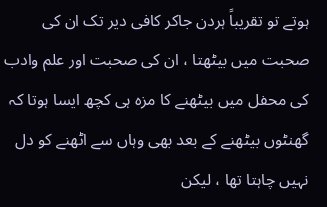ہوتے تو تقریباً ہردن جاکر کافی دیر تک ان کی صحبت میں بیٹھتا ، ان کی صحبت اور علم وادب کی محفل میں بیٹھنے کا مزہ ہی کچھ ایسا ہوتا کہ گھنٹوں بیٹھنے کے بعد بھی وہاں سے اٹھنے کو دل نہیں چاہتا تھا ، لیکن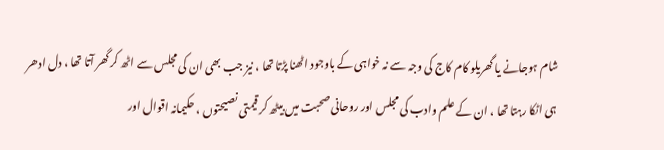شام ہوجانے یا گھریلو کام کاج کی وجہ سے نہ خواہی کے باوجود اٹھنا پڑتا تھا ، نیز جب بھی ان کی مجلس سے اٹھ کر گھر آتا تھا ، دل ادھر ہی اٹکا رہتا تھا ، ان کے علم وادب کی مجلس اور روحانی صحبت میں بیٹھ کر قیمتی نصیحتوں ، حکیمانہ اقوال اور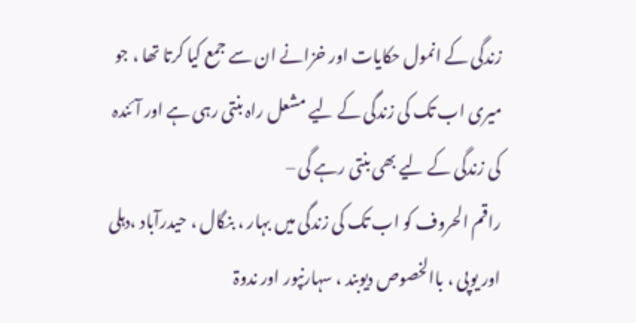زندگی کے انمول حکایات اور خزانے ان سے جمع کیا کرتا تھا ، جو میری اب تک کی زندگی کے لیے مشعل راہ بنتی رہی ہے اور آئندہ کی زندگی کے لیے بھی بنتی رہے گی –
راقم الحروف کو اب تک کی زندگی میں بہار ، بنگال ، حیدرآباد ،دہلی اور یوپی ، باالخصوص دیوبند ، سہارنپور اور ندوۃ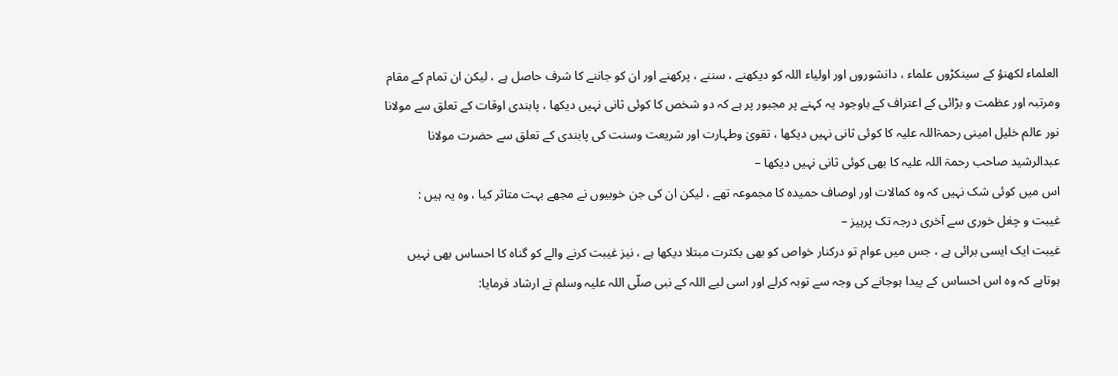العلماء لکھنؤ کے سینکڑوں علماء ، دانشوروں اور اولیاء اللہ کو دیکھنے ، سننے ، پرکھنے اور ان کو جاننے کا شرف حاصل ہے ، لیکن ان تمام کے مقام ومرتبہ اور عظمت و بڑائی کے اعتراف کے باوجود یہ کہنے پر مجبور پر ہے کہ دو شخص کا کوئی ثانی نہیں دیکھا ، پابندی اوقات کے تعلق سے مولانا نور عالم خلیل امینی رحمۃاللہ علیہ کا کوئی ثانی نہیں دیکھا ، تقویٰ وطہارت اور شریعت وسنت کی پابندی کے تعلق سے حضرت مولانا عبدالرشید صاحب رحمۃ اللہ علیہ کا بھی کوئی ثانی نہیں دیکھا –
اس میں کوئی شک نہیں کہ وہ کمالات اور اوصاف حمیدہ کا مجموعہ تھے ، لیکن ان کی جن خوبیوں نے مجھے بہت متاثر کیا ، وہ یہ ہیں :
غیبت و چغل خوری سے آخری درجہ تک پرہیز –
غیبت ایک ایسی برائی ہے ، جس میں عوام تو درکنار خواص کو بھی بکثرت مبتلا دیکھا ہے ، نیز غیبت کرنے والے کو گناہ کا احساس بھی نہیں ہوتاہے کہ وہ اس احساس کے پیدا ہوجانے کی وجہ سے توبہ کرلے اور اسی لیے اللہ کے نبی صلّی اللہ علیہ وسلم نے ارشاد فرمایا: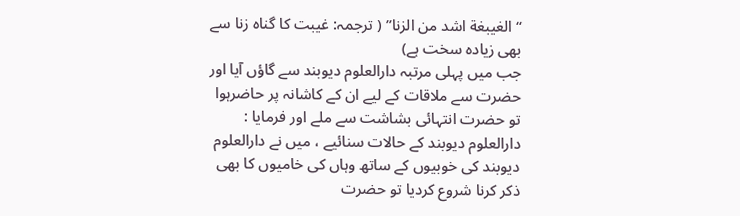“الغيبغة اشد من الزنا” ( ترجمہ: غیبت کا گناہ زنا سے بھی زیادہ سخت ہے)
جب میں پہلی مرتبہ دارالعلوم دیوبند سے گاؤں آیا اور حضرت سے ملاقات کے لیے ان کے کاشانہ پر حاضرہوا تو حضرت انتہائی بشاشت سے ملے اور فرمایا : دارالعلوم دیوبند کے حالات سنائیے ، میں نے دارالعلوم دیوبند کی خوبیوں کے ساتھ وہاں کی خامیوں کا بھی ذکر کرنا شروع کردیا تو حضرت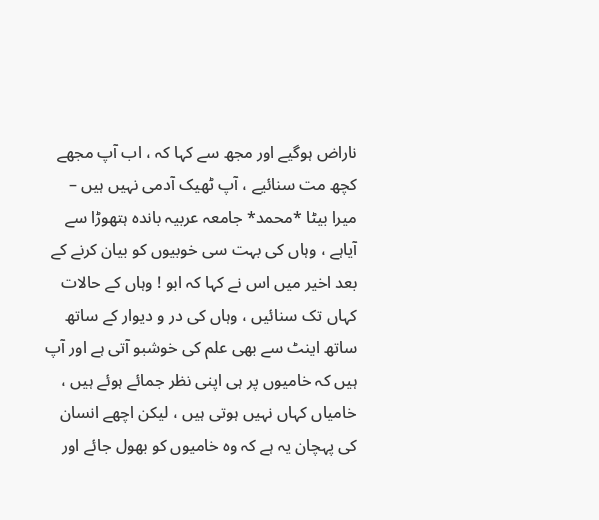ناراض ہوگیے اور مجھ سے کہا کہ ، اب آپ مجھے کچھ مت سنائیے ، آپ ٹھیک آدمی نہیں ہیں –
میرا بیٹا *محمد* جامعہ عربیہ باندہ ہتھوڑا سے آیاہے ، وہاں کی بہت سی خوبیوں کو بیان کرنے کے بعد اخیر میں اس نے کہا کہ ابو ! وہاں کے حالات کہاں تک سنائیں ، وہاں کی در و دیوار کے ساتھ ساتھ اینٹ سے بھی علم کی خوشبو آتی ہے اور آپ ہیں کہ خامیوں پر ہی اپنی نظر جمائے ہوئے ہیں ، خامیاں کہاں نہیں ہوتی ہیں ، لیکن اچھے انسان کی پہچان یہ ہے کہ وہ خامیوں کو بھول جائے اور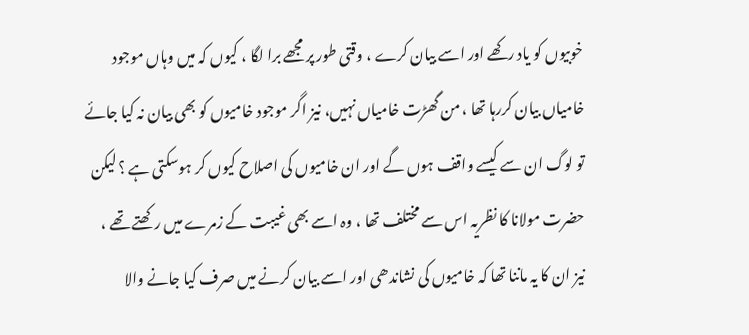خوبیوں کو یاد رکھے اور اسے بیان کرے ، وقتی طور پر مجھے برا لگا ، کیوں کہ میں وہاں موجود خامیاں بیان کررہا تھا ، من گھڑت خامیاں نہیں، نیز اگر موجود خامیوں کو بھی بیان نہ کیا جائے تو لوگ ان سے کیسے واقف ہوں گے اور ان خامیوں کی اصلاح کیوں کر ہوسکتی ہے ؟ لیکن حضرت مولانا کا نظریہ اس سے مختلف تھا ، وہ اسے بھی غیبت کے زمرے میں رکھتے تھے ، نیز ان کا یہ ماننا تھا کہ خامیوں کی نشاندھی اور اسے بیان کرنے میں صرف کیا جانے والا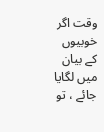وقت اگر خوبیوں کے بیان میں لگایا جائے ، تو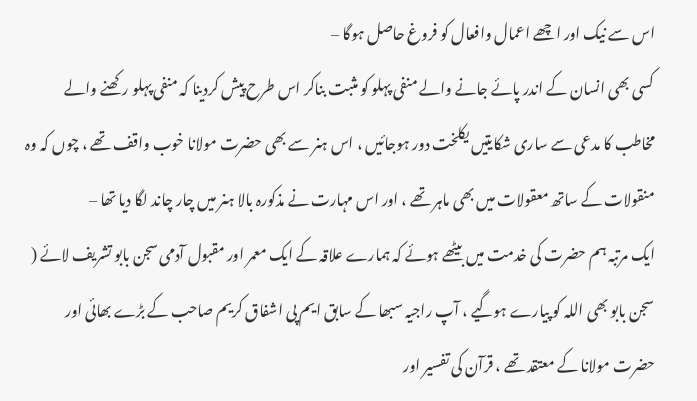اس سے نیک اور اچھے اعمال وافعال کو فروغ حاصل ہوگا –
کسی بھی انسان کے اندر پائے جانے والے منفی پہلو کو مثبت بناکر اس طرح پیش کردینا کہ منفی پہلو رکھنے والے مخاطب کا مدعی سے ساری شکایتیں یکلخت دور ہوجائیں ، اس ہنر سے بھی حضرت مولانا خوب واقف تھے ، چوں کہ وہ منقولات کے ساتھ معقولات میں بھی ماہر تھے ، اور اس مہارت نے مذکورہ بالا ہنر میں چار چاند لگا دیا تھا –
ایک مرتبہ ہم حضرت کی خدمت میں بیٹھے ہوئے کہ ہمارے علاقہ کے ایک معمر اور مقبول آدمی سجن بابو تشریف لائے ( سجن بابو بھی اللہ کو پیارے ہوگیے ، آپ راجیہ سبھا کے سابق ایم پی اشفاق کریم صاحب کے بڑے بھائی اور حضرت مولانا کے معتقد تھے ، قرآن کی تفسیر اور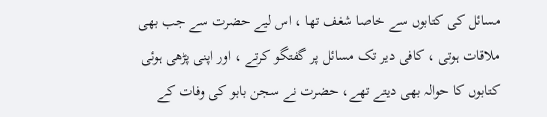مسائل کی کتابوں سے خاصا شغف تھا ، اس لیے حضرت سے جب بھی ملاقات ہوتی ، کافی دیر تک مسائل پر گفتگو کرتے ، اور اپنی پڑھی ہوئی کتابوں کا حوالہ بھی دیتے تھے، حضرت نے سجن بابو کی وفات کے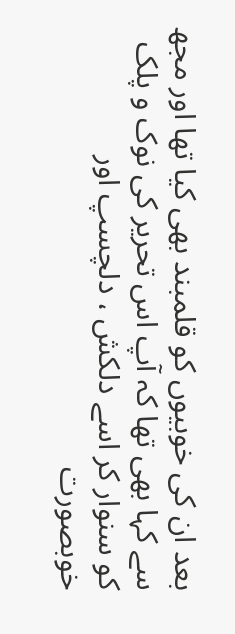بعد ان کی خوبیوں کو قلمبند بھی کیا تھا اور مجھ سے کہا بھی تھا کہ آپ اس تحریر کی نوک و پلک کو سنوار کر اسے دلکش ، دلچسپ اور خوبصورت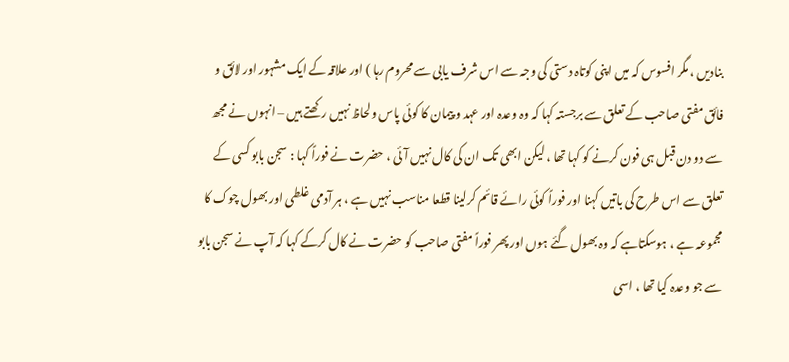بنادیں ، مگر افسوس کہ میں اپنی کوتاہ دستی کی وجہ سے اس شرف یابی سے محروم رہا ) اور علاقہ کے ایک مشہور اور لائق و فائق مفتی صاحب کے تعلق سے برجستہ کہا کہ وہ وعدہ اور عہد و پیمان کا کوئی پاس ولحاظ نہیں رکھتے ہیں – انہوں نے مجھ سے دو دن قبل ہی فون کرنے کو کہا تھا ، لیکن ابھی تک ان کی کال نہیں آئی ، حضرت نے فوراً کہا : سجن بابو کسی کے تعلق سے اس طرح کی باتیں کہنا اور فوراً کوئی رائے قائم کرلینا قطعا مناسب نہیں ہے ، ہر آدمی غلطی اور بھول چوک کا مجموعہ ہے ، ہوسکتاہے کہ وہ بھول گئے ہوں اور پھر فوراً مفتی صاحب کو حضرت نے کال کرکے کہا کہ آپ نے سجن بابو سے جو وعدہ کیا تھا ، اسی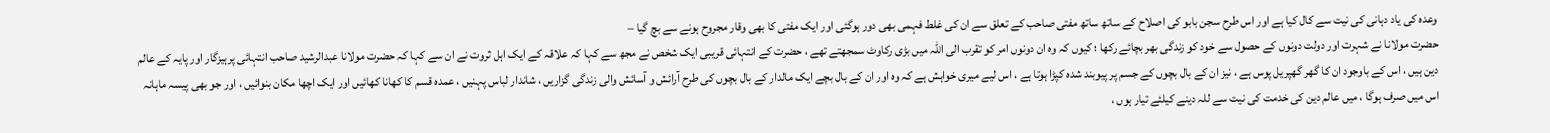وعدہ کی یاد دہانی کی نیت سے کال کیا ہے اور اس طرح سجن بابو کی اصلاح کے ساتھ ساتھ مفتی صاحب کے تعلق سے ان کی غلط فہمی بھی دور ہوگئی اور ایک مفتی کا بھی وقار مجروح ہونے سے بچ گیا –
حضرت مولانا نے شہرت اور دولت دونوں کے حصول سے خود کو زندگی بھر بچائے رکھا ؛ کیوں کہ وہ ان دونوں امر کو تقرب الی اللہ میں بڑی رکاوٹ سمجھتے تھے ، حضرت کے انتہائی قریبی ایک شخص نے مجھ سے کہا کہ علاقہ کے ایک اہل ثروت نے ان سے کہا کہ حضرت مولانا عبدالرشید صاحب انتہائی پرہیزگار اور پایہ کے عالم دین ہیں ، اس کے باوجود ان کا گھر گھپریل پوس ہے ، نیز ان کے بال بچوں کے جسم پر پیوبند شدہ کپڑا ہوتا ہے ، اس لیے میری خواہش ہے کہ وہ اور ان کے بال بچے ایک مالدار کے بال بچوں کی طرح آرائش و آسائش والی زندگی گزاریں ، شاندار لباس پہنیں ، عمدہ قسم کا کھانا کھائیں اور ایک اچھا مکان بنوائیں ، اور جو بھی پیسہ ماہانہ اس میں صرف ہوگا ، میں عالم دین کی خدمت کی نیت سے للہ دینے کیلئے تیار ہوں ،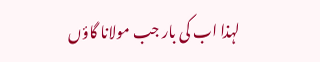لہذا اب کی بار جب مولانا گاؤں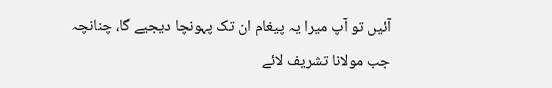آئیں تو آپ میرا یہ پیغام ان تک پہونچا دیجیے گا، چنانچہ جب مولانا تشریف لائے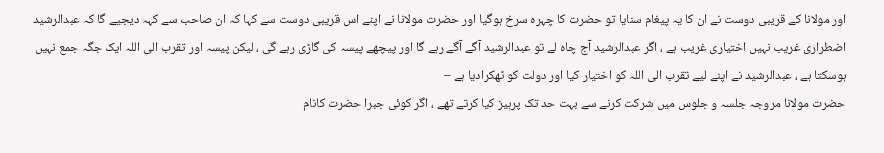اور مولانا کے قریبی دوست نے ان کا یہ پیغام سنایا تو حضرت کا چہرہ سرخ ہوگیا اور حضرت مولانا نے اپنے اس قریبی دوست سے کہا کہ ان صاحب سے کہہ دیجیے گا کہ عبدالرشید اضطراری غریب نہیں اختیاری غریب ہے ، اگر عبدالرشید آج چاہ لے تو عبدالرشید آگے آگے رہے گا اور پیچھے پیسہ کی گاڑی رہے گی ، لیکن پیسہ اور تقرب الی اللہ ایک جگہ جمع نہیں ہوسکتا ہے ، عبدالرشید نے اپنے لیے تقرب الی اللہ کو اختیار کیا اور دولت کو ٹھکرادیا ہے –
حضرت مولانا مروجہ جلسہ و جلوس میں شرکت کرنے سے بہت حد تک پرہیز کیا کرتے تھے ، اگر کوئی جبرا حضرت کانام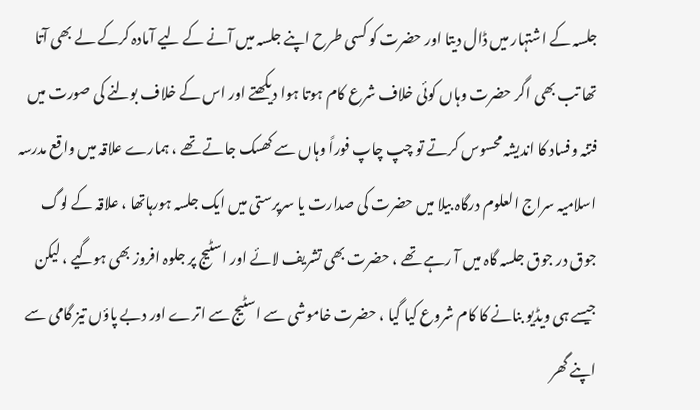جلسہ کے اشتہار میں ڈال دیتا اور حضرت کو کسی طرح اپنے جلسہ میں آنے کے لیے آمادہ کرکے لے بھی آتا تھا تب بھی اگر حضرت وہاں کوئی خلاف شرع کام ہوتا ہوا دیکھتے اور اس کے خلاف بولنے کی صورت میں فتنہ وفساد کا اندیشہ محسوس کرتے تو چپ چاپ فوراً وہاں سے کھسک جاتے تھے ، ہمارے علاقہ میں واقع مدرسہ اسلامیہ سراج العلوم درگاہ بیلا میں حضرت کی صدارت یا سرپرستی میں ایک جلسہ ہورہاتھا ، علاقہ کے لوگ جوق در جوق جلسہ گاہ میں آ رہے تھے ، حضرت بھی تشریف لائے اور اسٹیج پر جلوہ افروز بھی ہوگیے ، لیکن جیسے ہی ویڈیو بنانے کا کام شروع کیا گیا ، حضرت خاموشی سے اسٹیج سے اترے اور دبے پاؤں تیز گامی سے اپنے گھر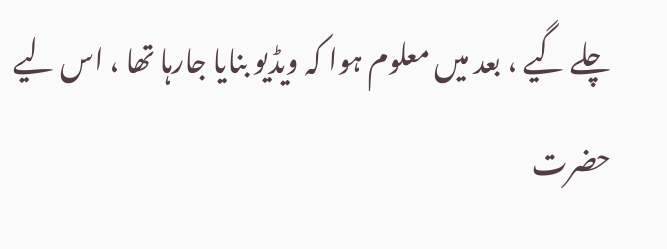چلے گیے ، بعد میں معلوم ہوا کہ ویڈیو بنایا جارہا تھا ، اس لیے حضرت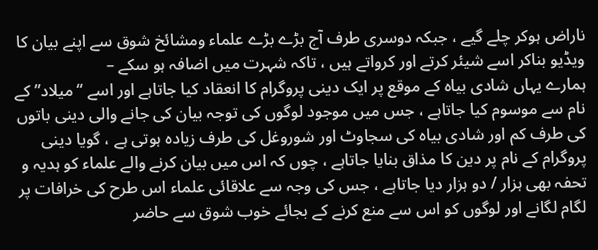ناراض ہوکر چلے گیے ، جبکہ دوسری طرف آج بڑے بڑے علماء ومشائخ شوق سے اپنے بیان کا ویڈیو بناکر اسے شیئر کرتے اور کرواتے ہیں ، تاکہ شہرت میں اضافہ ہو سکے –
ہمارے یہاں شادی بیاہ کے موقع پر ایک دینی پروگرام کا انعقاد کیا جاتاہے اور اسے “میلاد” کے نام سے موسوم کیا جاتاہے ، جس میں موجود لوگوں کی توجہ بیان کی جانے والی دینی باتوں کی طرف کم اور شادی بیاہ کی سجاوٹ اور شوروغل کی طرف زیادہ ہوتی ہے ، گویا دینی پروگرام کے نام پر دین کا مذاق بنایا جاتاہے ، چوں کہ اس میں بیان کرنے والے علماء کو ہدیہ و تحفہ بھی ہزار / دو ہزار دیا جاتاہے ، جس کی وجہ سے علاقائی علماء اس طرح کی خرافات پر لگام لگانے اور لوگوں کو اس سے منع کرنے کے بجائے خوب شوق سے حاضر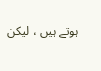ہوتے ہیں ، لیکن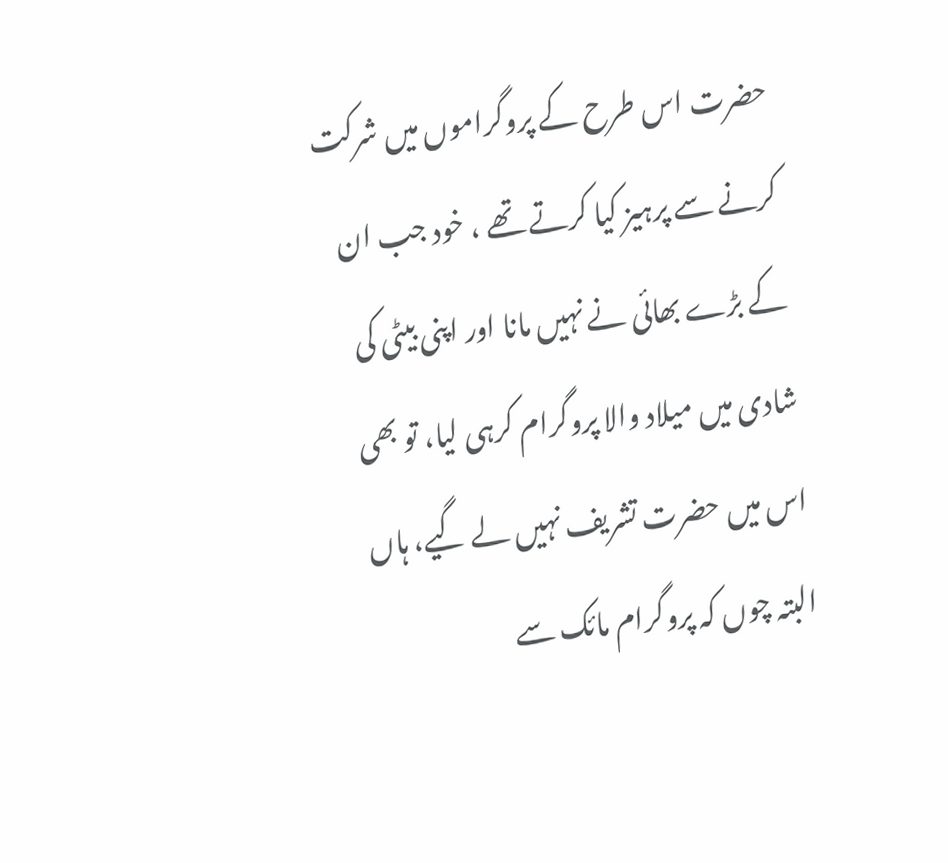حضرت اس طرح کے پروگراموں میں شرکت کرنے سے پرہیز کیا کرتے تھے ، خود جب ان کے بڑے بھائی نے نہیں مانا اور اپنی بیٹی کی شادی میں میلاد والا پروگرام کرہی لیا، تو بھی اس میں حضرت تشریف نہیں لے گیے، ہاں البتہ چوں کہ پروگرام مائک سے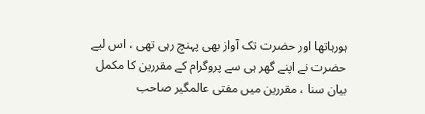ہورہاتھا اور حضرت تک آواز بھی پہنچ رہی تھی ، اس لیے حضرت نے اپنے گھر ہی سے پروگرام کے مقررین کا مکمل بیان سنا ، مقررین میں مفتی عالمگیر صاحب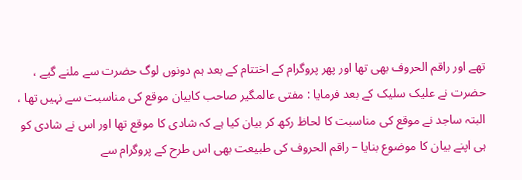تھے اور راقم الحروف بھی تھا اور پھر پروگرام کے اختتام کے بعد ہم دونوں لوگ حضرت سے ملنے گیے ، حضرت نے علیک سلیک کے بعد فرمایا : مفتی عالمگیر صاحب کابیان موقع کی مناسبت سے نہیں تھا ، البتہ ساجد نے موقع کی مناسبت کا لحاظ رکھ کر بیان کیا ہے کہ شادی کا موقع تھا اور اس نے شادی کو ہی اپنے بیان کا موضوع بنایا – راقم الحروف کی طبیعت بھی اس طرح کے پروگرام سے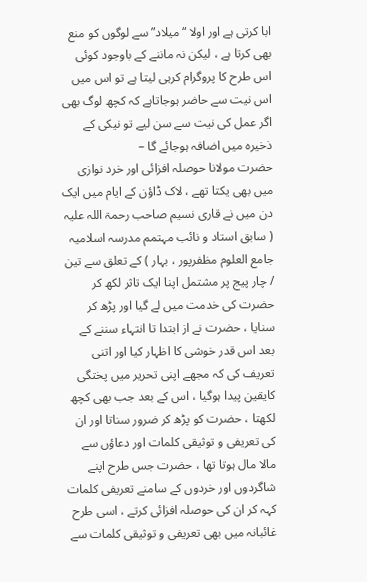ابا کرتی ہے اور اولا “میلاد” سے لوگوں کو منع بھی کرتا ہے ، لیکن نہ ماننے کے باوجود کوئی اس طرح کا پروگرام کرہی لیتا ہے تو اس میں اس نیت سے حاضر ہوجاتاہے کہ کچھ لوگ بھی اگر عمل کی نیت سے سن لیے تو نیکی کے ذخیرہ میں اضافہ ہوجائے گا –
حضرت مولانا حوصلہ افزائی اور خرد نوازی میں بھی یکتا تھے ، لاک ڈاؤن کے ایام میں ایک دن میں نے قاری نسیم صاحب رحمۃ اللہ علیہ ( سابق استاد و نائب مہتمم مدرسہ اسلامیہ جامع العلوم مظفرپور ، بہار ) کے تعلق سے تین / چار پیج پر مشتمل اپنا ایک تاثر لکھ کر حضرت کی خدمت میں لے گیا اور پڑھ کر سنایا ، حضرت نے از ابتدا تا انتہاء سننے کے بعد اس قدر خوشی کا اظہار کیا اور اتنی تعریف کی کہ مجھے اپنی تحریر میں پختگی کایقین پیدا ہوگیا ، اس کے بعد جب بھی کچھ لکھتا ، حضرت کو پڑھ کر ضرور سناتا اور ان کی تعریفی و توثیقی کلمات اور دعاؤں سے مالا مال ہوتا تھا ، حضرت جس طرح اپنے شاگردوں اور خردوں کے سامنے تعریفی کلمات کہہ کر ان کی حوصلہ افزائی کرتے ، اسی طرح غائبانہ میں بھی تعریفی و توثیقی کلمات سے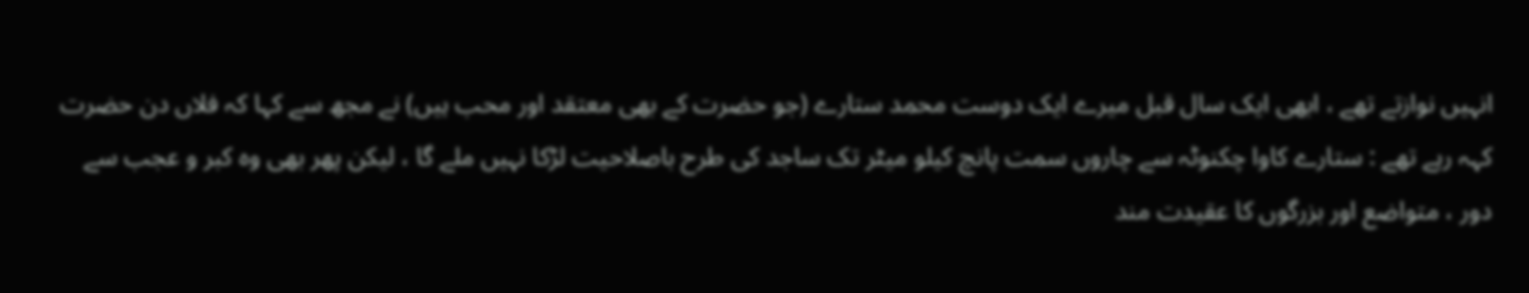انہیں نوازتے تھے ، ابھی ایک سال قبل میرے ایک دوست محمد ستارے (جو حضرت کے بھی معتقد اور محب ہیں) نے مجھ سے کہا کہ فلاں دن حضرت کہہ رہے تھے : ستارے کاوا چکنوٹہ سے چاروں سمت پانچ کیلو میٹر تک ساجد کی طرح باصلاحیت لڑکا نہیں ملے گا ، لیکن پھر بھی وہ کبر و عجب سے دور ، متواضع اور بزرگوں کا عقیدت مند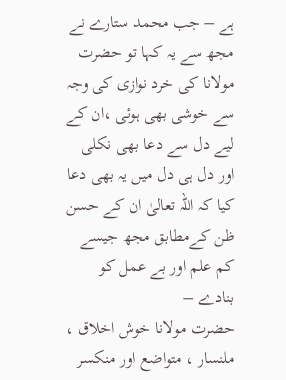ہے – جب محمد ستارے نے مجھ سے یہ کہا تو حضرت مولانا کی خرد نوازی کی وجہ سے خوشی بھی ہوئی ،ان کے لیے دل سے دعا بھی نکلی اور دل ہی دل میں یہ بھی دعا کیا کہ اللہ تعالیٰ ان کے حسن ظن کےمطابق مجھ جیسے کم علم اور بے عمل کو بنادے –
حضرت مولانا خوش اخلاق ، ملنسار ، متواضع اور منکسر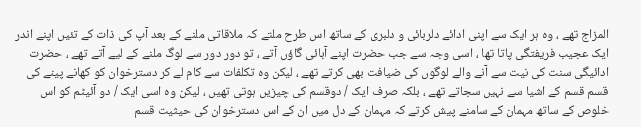المزاج تھے ، وہ ہر ایک سے اپنی ادائے دلربائی و دلبری کے ساتھ اس طرح ملتے کہ ملاقاتی ملنے کے بعد آپ کی ذات کے تئیں اپنے اندر ایک عجیب فریفتگی پاتا تھا ، اسی وجہ سے جب حضرت اپنے آبائی گاؤں آتے ، تو دور دور سے لوگ ملنے کے لیے آتے تھے ، حضرت ادائیگی سنت کی نیت سے آنے والے لوگوں کی ضیافت بھی کرتے تھے ، لیکن وہ تکلفات سے کام لے کر دسترخوان کو کھانے پینے کی قسم قسم کے اشیا سے نہیں سجاتے تھے ، بلکہ صرف ایک / دوقسم کی چیزیں ہوتی تھیں ، لیکن وہ اسی ایک / دو آئیٹم کو اس خلوص کے ساتھ مہمان کے سامنے پیش کرتے کہ مہمان کے دل میں ان کے اس دسترخوان کی حیثیت قسم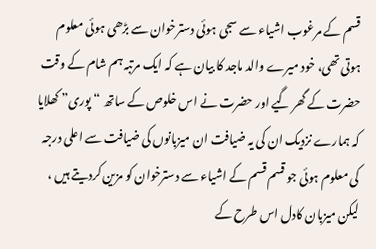قسم کے مرغوب اشیاء سے سجی ہوئی دسترخوان سے بڑھی ہوئی معلوم ہوتی تھی، خود میرے والد ماجد کا بیان ہے کہ ایک مرتبہ ہم شام کے وقت حضرت کے گھر گیے اور حضرت نے اس خلوص کے ساتھ “پوری” کھلایا کہ ہمارے نزدیک ان کی یہ ضیافت ان میزبانوں کی ضیافت سے اعلی درجہ کی معلوم ہوئی جو قسم قسم کے اشیاء سے دسترخوان کو مزین کردیتے ہیں ، لیکن میزبان کادل اس طرح کے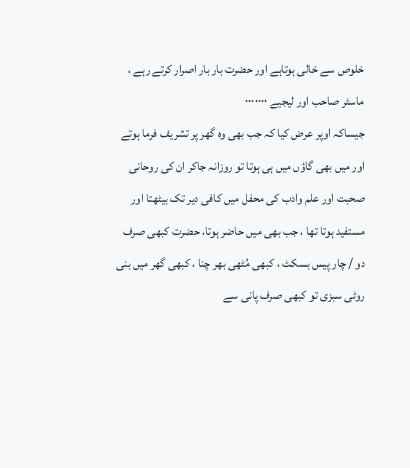خلوص سے خالی ہوتاہے اور حضرت بار بار اصرار کرتے رہے ، ماسٹر صاحب اور لیجیے ٠٠٠٠٠٠٠
جیساکہ اوپر عرض کیا کہ جب بھی وہ گھر پر تشریف فرما ہوتے اور میں بھی گاؤں میں ہی ہوتا تو روزانہ جاکر ان کی روحانی صحبت اور علم وادب کی محفل میں کافی دیر تک بیٹھتا اور مستفید ہوتا تھا ، جب بھی میں حاضر ہوتا، حضرت کبھی صرف دو / چار پیس بسکٹ ، کبھی مُٹھی بھر چنا ، کبھی گھر میں بنی روٹی سبزی تو کبھی صرف پانی سے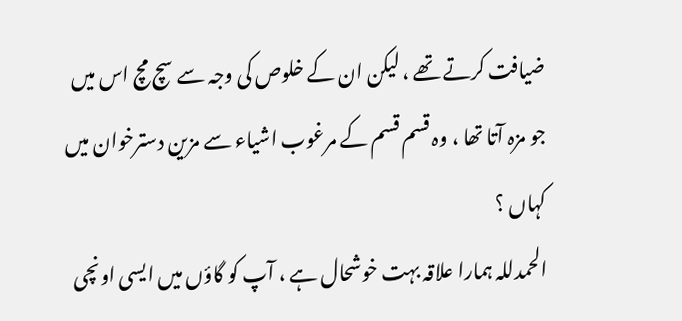ضیافت کرتے تھے ، لیکن ان کے خلوص کی وجہ سے سچ مچ اس میں جو مزہ آتا تھا ، وہ قسم قسم کے مرغوب اشیاء سے مزین دسترخوان میں کہاں ؟
الحمدللہ ہمارا علاقہ بہت خوشحال ہے ، آپ کو گاؤں میں ایسی اونچی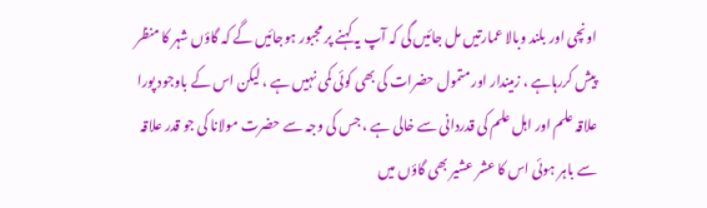اونچی اور بلند وبالا عمارتیں مل جائیں گی کہ آپ یہ کہنے پر مجبور ہوجائیں گے کہ گاؤں شہر کا منظر پیش کررہاہے ، زمیندار اور متمول حضرات کی بھی کوئی کمی نہیں ہے ، لیکن اس کے باوجود پورا علاقہ علم اور اہل علم کی قدردانی سے خالی ہے ، جس کی وجہ سے حضرت مولانا کی جو قدر علاقہ سے باہر ہوئی اس کا عشر عشیر بھی گاؤں میں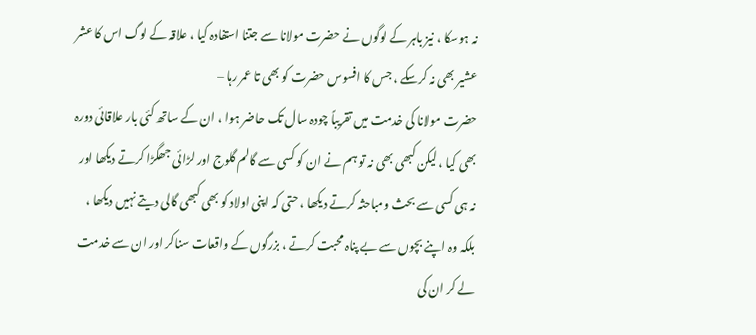نہ ہوسکا ، نیز باہر کے لوگوں نے حضرت مولانا سے جتنا استفادہ کیا ، علاقہ کے لوگ اس کا عشر عشیر بھی نہ کرسکے ، جس کا افسوس حضرت کو بھی تا عمر رہا –
حضرت مولانا کی خدمت میں تقریباً چودہ سال تک حاضر ہوا ، ان کے ساتھ کئی بار علاقائی دورہ بھی کیا ، لیکن کبھی بھی نہ تو ہم نے ان کو کسی سے گالم گلوج اور لڑائی جھگڑا کرتے دیکھا اور نہ ہی کسی سے بحث ومباحثہ کرتے دیکھا ، حتی کہ اپنی اولاد کو بھی کبھی گالی دیتے نہیں دیکھا ، بلکہ وہ اپنے بچوں سے بے پناہ محبت کرتے ، بزرگوں کے واقعات سناکر اور ان سے خدمت لے کر ان کی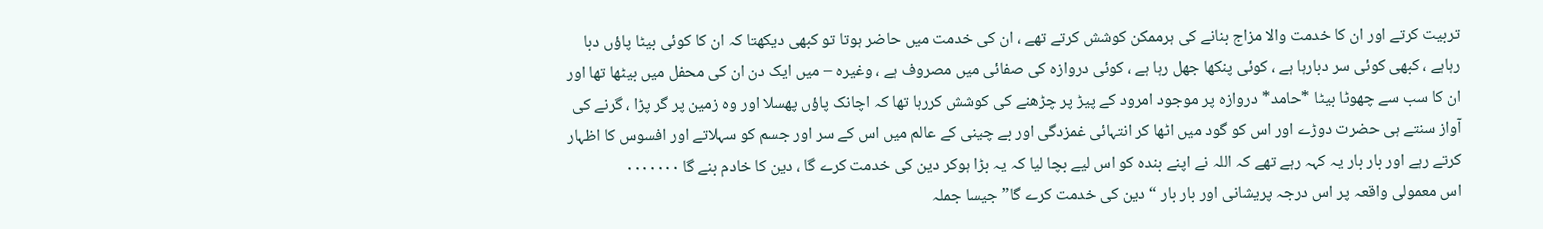تربیت کرتے اور ان کا خدمت والا مزاج بنانے کی ہرممکن کوشش کرتے تھے ، ان کی خدمت میں حاضر ہوتا تو کبھی دیکھتا کہ ان کا کوئی بیٹا پاؤں دبا رہاہے ، کبھی کوئی سر دبارہا ہے ، کوئی پنکھا جھل رہا ہے ، کوئی دروازہ کی صفائی میں مصروف ہے ، وغیرہ – میں ایک دن ان کی محفل میں بیٹھا تھا اور ان کا سب سے چھوٹا بیٹا *حامد* دروازہ پر موجود امرود کے پیڑ پر چڑھنے کی کوشش کررہا تھا کہ اچانک پاؤں پھسلا اور وہ زمین پر گر پڑا ، گرنے کی آواز سنتے ہی حضرت دوڑے اور اس کو گود میں اٹھا کر انتہائی غمزدگی اور بے چینی کے عالم میں اس کے سر اور جسم کو سہلاتے اور افسوس کا اظہار کرتے رہے اور بار بار یہ کہہ رہے تھے کہ اللہ نے اپنے بندہ کو اس لیے بچا لیا کہ یہ بڑا ہوکر دین کی خدمت کرے گا ، دین کا خادم بنے گا ٠٠٠٠٠٠٠
اس معمولی واقعہ پر اس درجہ پریشانی اور بار بار “دین کی خدمت کرے گا” جیسا جملہ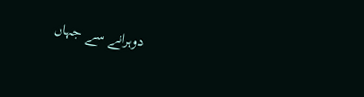دوہرانے سے جہاں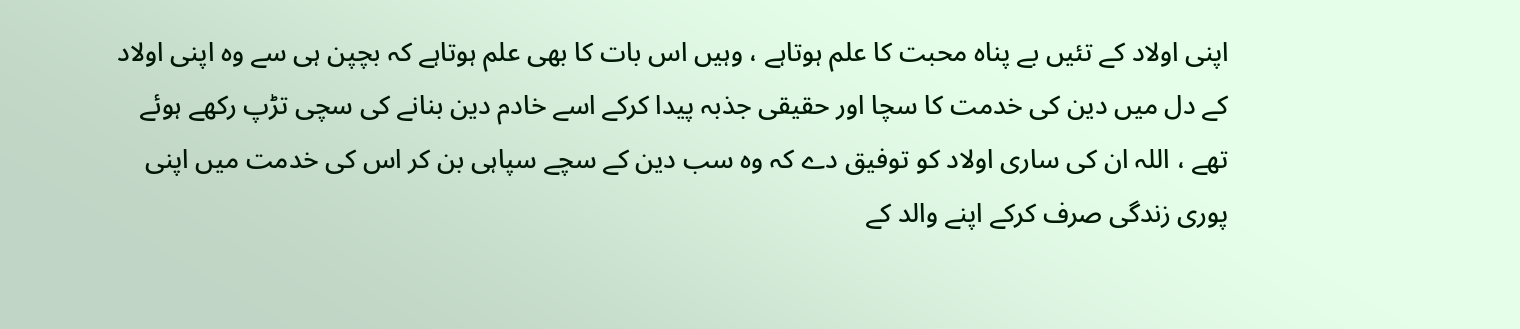اپنی اولاد کے تئیں بے پناہ محبت کا علم ہوتاہے ، وہیں اس بات کا بھی علم ہوتاہے کہ بچپن ہی سے وہ اپنی اولاد کے دل میں دین کی خدمت کا سچا اور حقیقی جذبہ پیدا کرکے اسے خادم دین بنانے کی سچی تڑپ رکھے ہوئے تھے ، اللہ ان کی ساری اولاد کو توفیق دے کہ وہ سب دین کے سچے سپاہی بن کر اس کی خدمت میں اپنی پوری زندگی صرف کرکے اپنے والد کے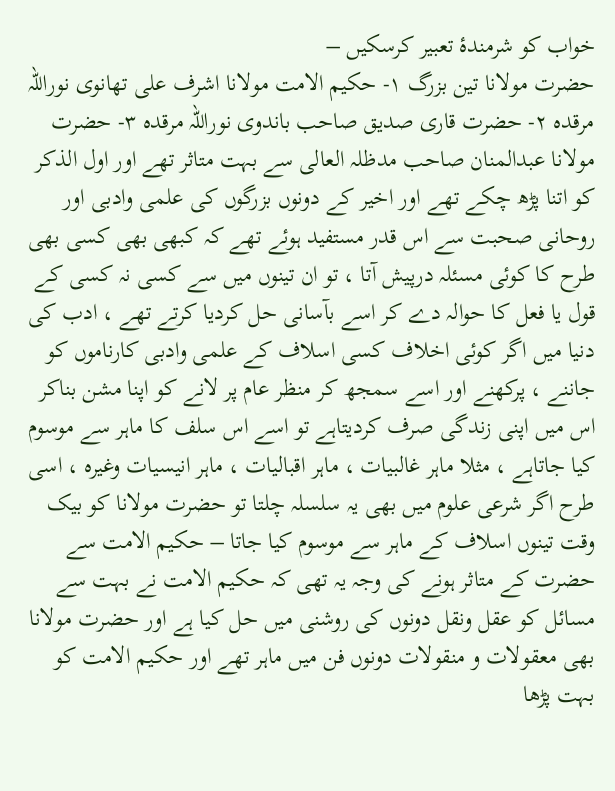خواب کو شرمندۂ تعبیر کرسکیں –
حضرت مولانا تین بزرگ ١- حکیم الامت مولانا اشرف علی تھانوی نوراللہ مرقدہ ٢- حضرت قاری صدیق صاحب باندوی نوراللہ مرقدہ ٣- حضرت مولانا عبدالمنان صاحب مدظلہ العالی سے بہت متاثر تھے اور اول الذکر کو اتنا پڑھ چکے تھے اور اخیر کے دونوں بزرگوں کی علمی وادبی اور روحانی صحبت سے اس قدر مستفید ہوئے تھے کہ کبھی بھی کسی بھی طرح کا کوئی مسئلہ درپیش آتا ، تو ان تینوں میں سے کسی نہ کسی کے قول یا فعل کا حوالہ دے کر اسے بآسانی حل کردیا کرتے تھے ، ادب کی دنیا میں اگر کوئی اخلاف کسی اسلاف کے علمی وادبی کارناموں کو جاننے ، پرکھنے اور اسے سمجھ کر منظر عام پر لانے کو اپنا مشن بناکر اس میں اپنی زندگی صرف کردیتاہے تو اسے اس سلف کا ماہر سے موسوم کیا جاتاہے ، مثلا ماہر غالبیات ، ماہر اقبالیات ، ماہر انیسیات وغیرہ ، اسی طرح اگر شرعی علوم میں بھی یہ سلسلہ چلتا تو حضرت مولانا کو بیک وقت تینوں اسلاف کے ماہر سے موسوم کیا جاتا – حکیم الامت سے حضرت کے متاثر ہونے کی وجہ یہ تھی کہ حکیم الامت نے بہت سے مسائل کو عقل ونقل دونوں کی روشنی میں حل کیا ہے اور حضرت مولانا بھی معقولات و منقولات دونوں فن میں ماہر تھے اور حکیم الامت کو بہت پڑھا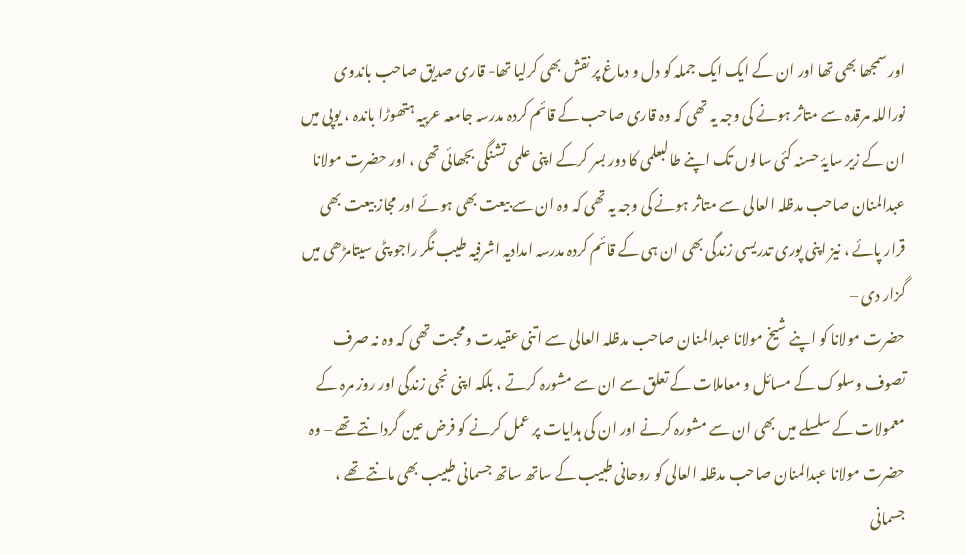اور سمجھا بھی تھا اور ان کے ایک ایک جملہ کو دل و دماغ پر نقش بھی کرلیا تھا- قاری صدیق صاحب باندوی نوراللہ مرقدہ سے متاثر ہونے کی وجہ یہ تھی کہ وہ قاری صاحب کے قائم کردہ مدرسہ جامعہ عربیہ ہتھوڑا باندہ ، یوپی میں ان کے زیر سایۂ حسنہ کئی سالوں تک اپنے طالبعلمی کا دور بسر کرکے اپنی علمی تشنگی بجھائی تھی ، اور حضرت مولانا عبدالمنان صاحب مدظلہ العالی سے متاثر ہونے کی وجہ یہ تھی کہ وہ ان سے بیعت بھی ہوئے اور مجاز بیعت بھی قرار پائے ، نیز اپنی پوری تدریسی زندگی بھی ان ہی کے قائم کردہ مدرسہ امدادیہ اشرفیہ طیب نگر راجو پٹی سیتامڑھی میں گزار دی –
حضرت مولانا کو اپنے شیخ مولانا عبدالمنان صاحب مدظلہ العالی سے اتنی عقیدت ومحبت تھی کہ وہ نہ صرف تصوف وسلوک کے مسائل و معاملات کے تعلق سے ان سے مشورہ کرتے ، بلکہ اپنی نجی زندگی اور روز مرہ کے معمولات کے سلسلے میں بھی ان سے مشورہ کرنے اور ان کی ہدایات پر عمل کرنے کو فرض عین گردانتے تھے – وہ حضرت مولانا عبدالمنان صاحب مدظلہ العالی کو روحانی طبیب کے ساتھ ساتھ جسمانی طبیب بھی مانتے تھے ، جسمانی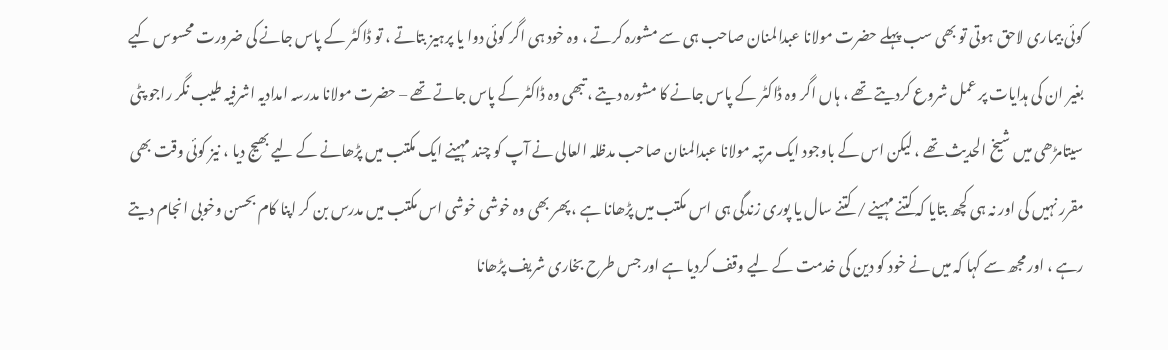کوئی بیماری لاحق ہوتی تو بھی سب پہلے حضرت مولانا عبدالمنان صاحب ہی سے مشورہ کرتے ، وہ خود ہی اگر کوئی دوا یا پرہیز بتاتے ، تو ڈاکٹر کے پاس جانے کی ضرورت محسوس کیے بغیر ان کی ہدایات پر عمل شروع کردیتے تھے ، ہاں اگر وہ ڈاکٹر کے پاس جانے کا مشورہ دیتے ، تبھی وہ ڈاکٹر کے پاس جاتے تھے – حضرت مولانا مدرسہ امدادیہ اشرفیہ طیب نگر راجو پٹی سیتامڑھی میں شیخ الحدیث تھے ، لیکن اس کے باوجود ایک مرتبہ مولانا عبدالمنان صاحب مدظلہ العالی نے آپ کو چند مہینے ایک مکتب میں پڑھانے کے لیے بھیج دیا ، نیز کوئی وقت بھی مقرر نہیں کی اور نہ ہی کچھ بتایا کہ کتنے مہینے / کتنے سال یا پوری زندگی ہی اس مکتب میں پڑھانا ہے ، پھر بھی وہ خوشی خوشی اس مکتب میں مدرس بن کر اپنا کام بحسن وخوبی انجام دیتے رہے ، اور مجھ سے کہا کہ میں نے خود کو دین کی خدمت کے لیے وقف کردیا ہے اور جس طرح بخاری شریف پڑھانا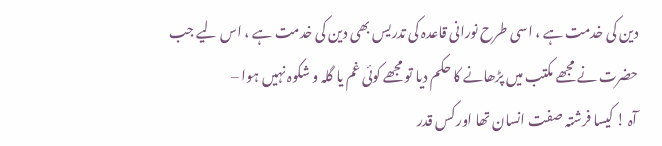دین کی خدمت ہے ، اسی طرح نورانی قاعدہ کی تدریس بھی دین کی خدمت ہے ، اس لیے جب حضرت نے مجھے مکتب میں پڑھانے کا حکم دیا تو مجھے کوئی غم یا گلہ و شکوہ نہیں ہوا –
آہ ! کیسا فرشتہ صفت انسان تھا اور کس قدر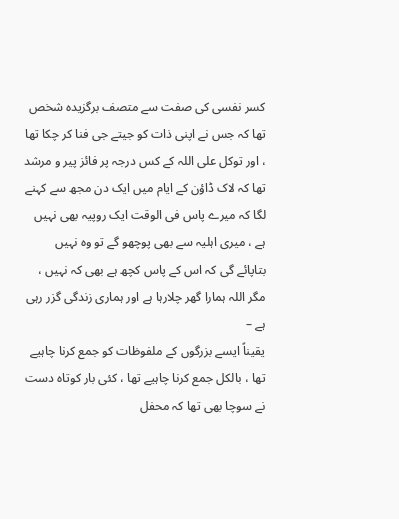کسر نفسی کی صفت سے متصف برگزیدہ شخص تھا کہ جس نے اپنی ذات کو جیتے جی فنا کر چکا تھا ، اور توکل علی اللہ کے کس درجہ پر فائز پیر و مرشد تھا کہ لاک ڈاؤن کے ایام میں ایک دن مجھ سے کہنے لگا کہ میرے پاس فی الوقت ایک روپیہ بھی نہیں ہے ، میری اہلیہ سے بھی پوچھو گے تو وہ نہیں بتاپائے گی کہ اس کے پاس کچھ ہے بھی کہ نہیں ، مگر اللہ ہمارا گھر چلارہا ہے اور ہماری زندگی گزر رہی ہے –
یقیناً ایسے بزرگوں کے ملفوظات کو جمع کرنا چاہیے تھا ، بالکل جمع کرنا چاہیے تھا ، کئی بار کوتاہ دست نے سوچا بھی تھا کہ محفل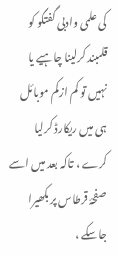کی علمی وادبی گفتگو کو قلمبند کرلینا چاہیے یا نہیں تو کم ازکم موبائل ہی میں ریکارڈ کرلیا کرے ، تاکہ بعد میں اسے صفحۂ قرطاس پر بکھیرا جاسکے ،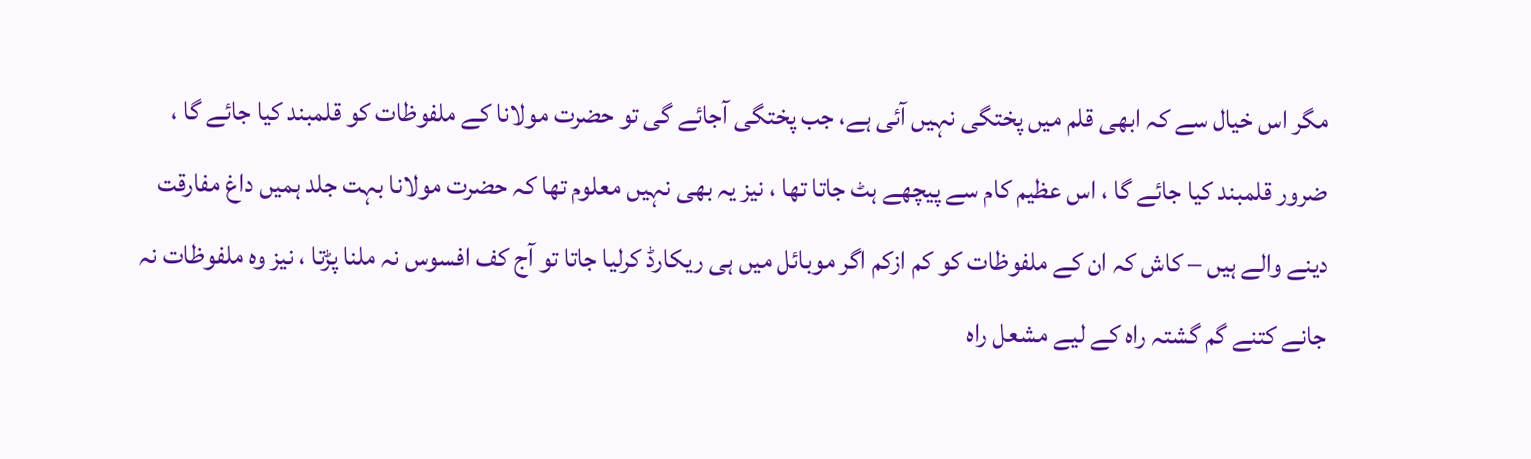مگر اس خیال سے کہ ابھی قلم میں پختگی نہیں آئی ہے، جب پختگی آجائے گی تو حضرت مولانا کے ملفوظات کو قلمبند کیا جائے گا ، ضرور قلمبند کیا جائے گا ، اس عظیم کام سے پیچھے ہٹ جاتا تھا ، نیز یہ بھی نہیں معلوم تھا کہ حضرت مولانا بہت جلد ہمیں داغ مفارقت دینے والے ہیں – کاش کہ ان کے ملفوظات کو کم ازکم اگر موبائل میں ہی ریکارڈ کرلیا جاتا تو آج کف افسوس نہ ملنا پڑتا ، نیز وہ ملفوظات نہ جانے کتنے گم گشتہ راہ کے لیے مشعل راہ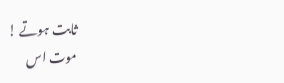ثابت ہوتے !
موت اس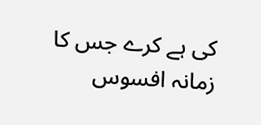کی ہے کرے جس کا زمانہ افسوس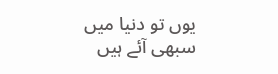یوں تو دنیا میں سبھی آئے ہیں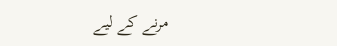مرنے کے لیے